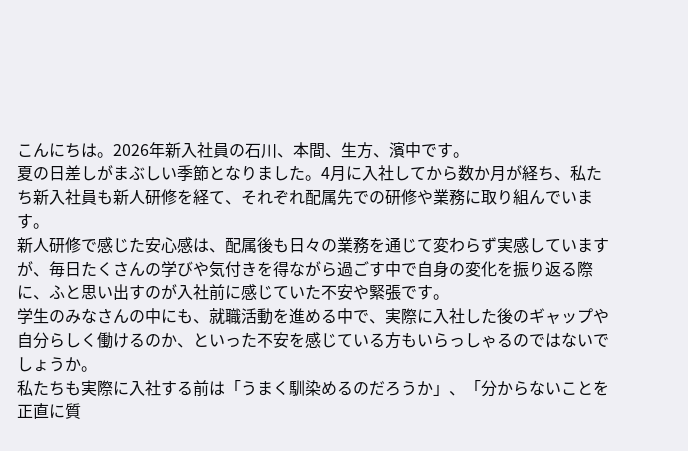こんにちは。2026年新入社員の石川、本間、生方、濱中です。
夏の日差しがまぶしい季節となりました。4月に入社してから数か月が経ち、私たち新入社員も新人研修を経て、それぞれ配属先での研修や業務に取り組んでいます。
新人研修で感じた安心感は、配属後も日々の業務を通じて変わらず実感していますが、毎日たくさんの学びや気付きを得ながら過ごす中で自身の変化を振り返る際に、ふと思い出すのが入社前に感じていた不安や緊張です。
学生のみなさんの中にも、就職活動を進める中で、実際に入社した後のギャップや自分らしく働けるのか、といった不安を感じている方もいらっしゃるのではないでしょうか。
私たちも実際に入社する前は「うまく馴染めるのだろうか」、「分からないことを正直に質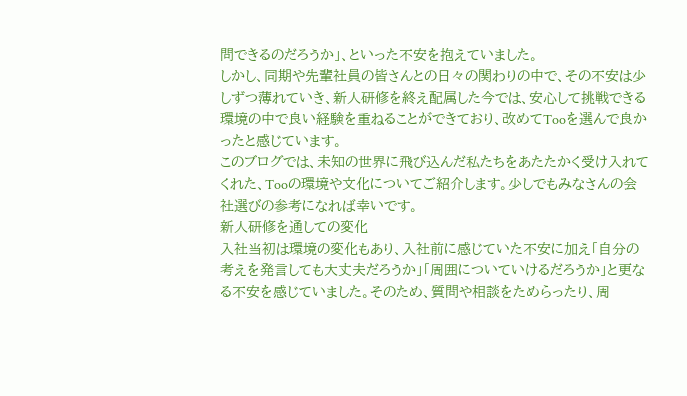問できるのだろうか」、といった不安を抱えていました。
しかし、同期や先輩社員の皆さんとの日々の関わりの中で、その不安は少しずつ薄れていき、新人研修を終え配属した今では、安心して挑戦できる環境の中で良い経験を重ねることができており、改めてTooを選んで良かったと感じています。
このブログでは、未知の世界に飛び込んだ私たちをあたたかく受け入れてくれた、Tooの環境や文化についてご紹介します。少しでもみなさんの会社選びの参考になれば幸いです。
新人研修を通しての変化
入社当初は環境の変化もあり、入社前に感じていた不安に加え「自分の考えを発言しても大丈夫だろうか」「周囲についていけるだろうか」と更なる不安を感じていました。そのため、質問や相談をためらったり、周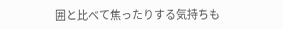囲と比べて焦ったりする気持ちも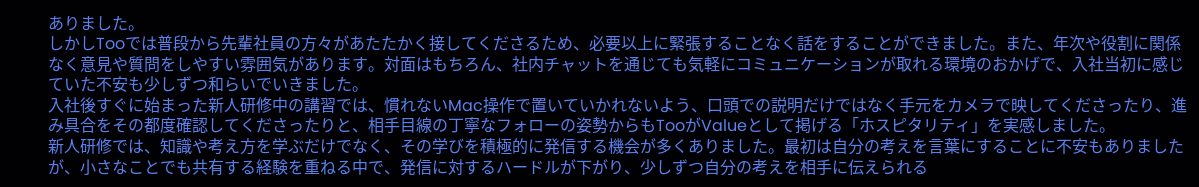ありました。
しかしTooでは普段から先輩社員の方々があたたかく接してくださるため、必要以上に緊張することなく話をすることができました。また、年次や役割に関係なく意見や質問をしやすい雰囲気があります。対面はもちろん、社内チャットを通じても気軽にコミュニケーションが取れる環境のおかげで、入社当初に感じていた不安も少しずつ和らいでいきました。
入社後すぐに始まった新人研修中の講習では、慣れないMac操作で置いていかれないよう、口頭での説明だけではなく手元をカメラで映してくださったり、進み具合をその都度確認してくださったりと、相手目線の丁寧なフォローの姿勢からもTooがValueとして掲げる「ホスピタリティ」を実感しました。
新人研修では、知識や考え方を学ぶだけでなく、その学びを積極的に発信する機会が多くありました。最初は自分の考えを言葉にすることに不安もありましたが、小さなことでも共有する経験を重ねる中で、発信に対するハードルが下がり、少しずつ自分の考えを相手に伝えられる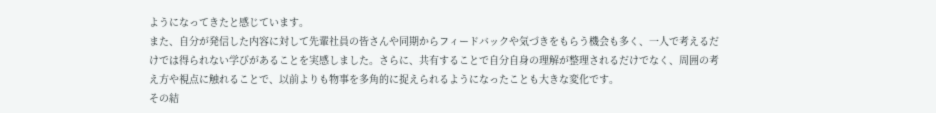ようになってきたと感じています。
また、自分が発信した内容に対して先輩社員の皆さんや同期からフィードバックや気づきをもらう機会も多く、一人で考えるだけでは得られない学びがあることを実感しました。さらに、共有することで自分自身の理解が整理されるだけでなく、周囲の考え方や視点に触れることで、以前よりも物事を多角的に捉えられるようになったことも大きな変化です。
その結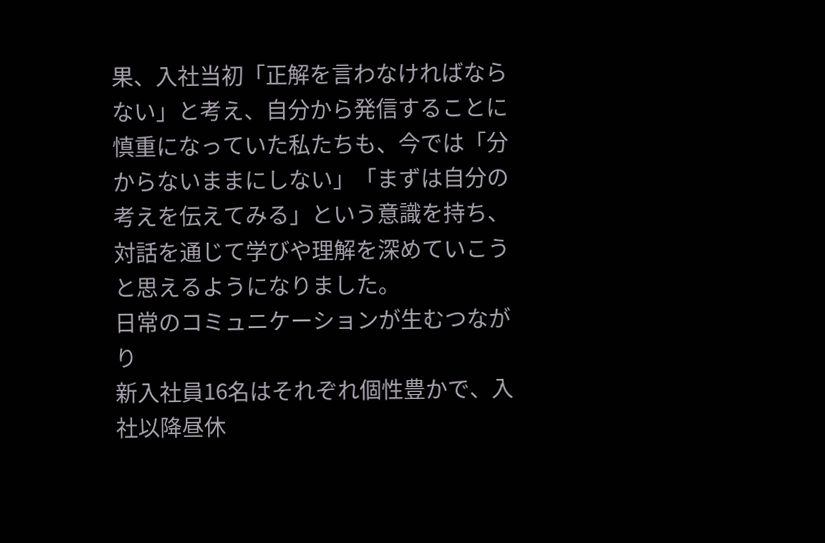果、入社当初「正解を言わなければならない」と考え、自分から発信することに慎重になっていた私たちも、今では「分からないままにしない」「まずは自分の考えを伝えてみる」という意識を持ち、対話を通じて学びや理解を深めていこうと思えるようになりました。
日常のコミュニケーションが生むつながり
新入社員16名はそれぞれ個性豊かで、入社以降昼休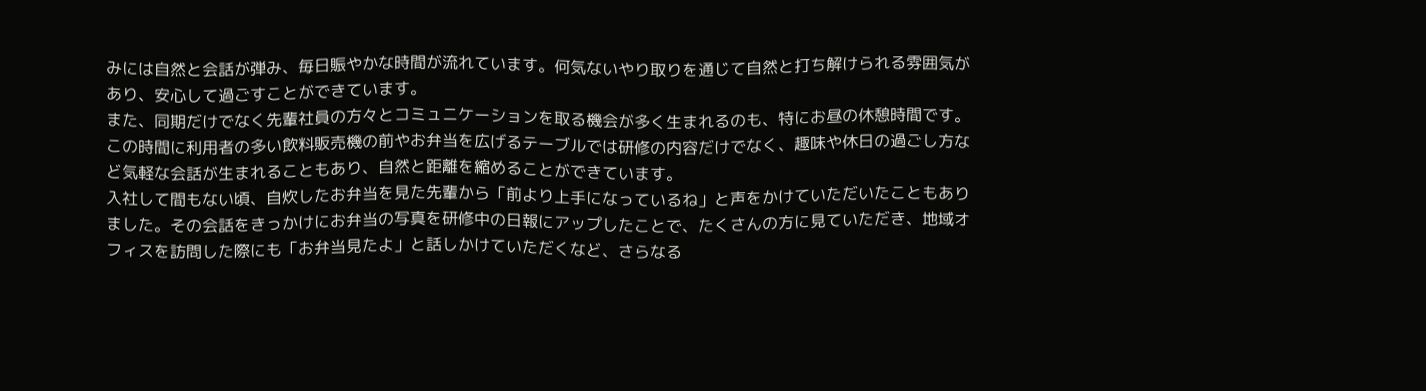みには自然と会話が弾み、毎日賑やかな時間が流れています。何気ないやり取りを通じて自然と打ち解けられる雰囲気があり、安心して過ごすことができています。
また、同期だけでなく先輩社員の方々とコミュニケーションを取る機会が多く生まれるのも、特にお昼の休憩時間です。
この時間に利用者の多い飲料販売機の前やお弁当を広げるテーブルでは研修の内容だけでなく、趣味や休日の過ごし方など気軽な会話が生まれることもあり、自然と距離を縮めることができています。
入社して間もない頃、自炊したお弁当を見た先輩から「前より上手になっているね」と声をかけていただいたこともありました。その会話をきっかけにお弁当の写真を研修中の日報にアップしたことで、たくさんの方に見ていただき、地域オフィスを訪問した際にも「お弁当見たよ」と話しかけていただくなど、さらなる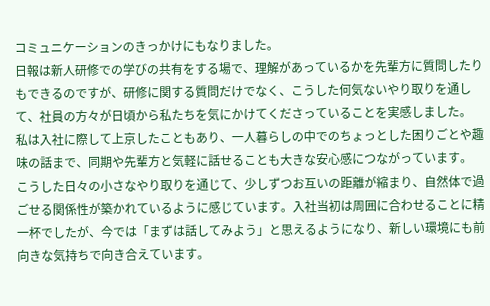コミュニケーションのきっかけにもなりました。
日報は新人研修での学びの共有をする場で、理解があっているかを先輩方に質問したりもできるのですが、研修に関する質問だけでなく、こうした何気ないやり取りを通して、社員の方々が日頃から私たちを気にかけてくださっていることを実感しました。
私は入社に際して上京したこともあり、一人暮らしの中でのちょっとした困りごとや趣味の話まで、同期や先輩方と気軽に話せることも大きな安心感につながっています。
こうした日々の小さなやり取りを通じて、少しずつお互いの距離が縮まり、自然体で過ごせる関係性が築かれているように感じています。入社当初は周囲に合わせることに精一杯でしたが、今では「まずは話してみよう」と思えるようになり、新しい環境にも前向きな気持ちで向き合えています。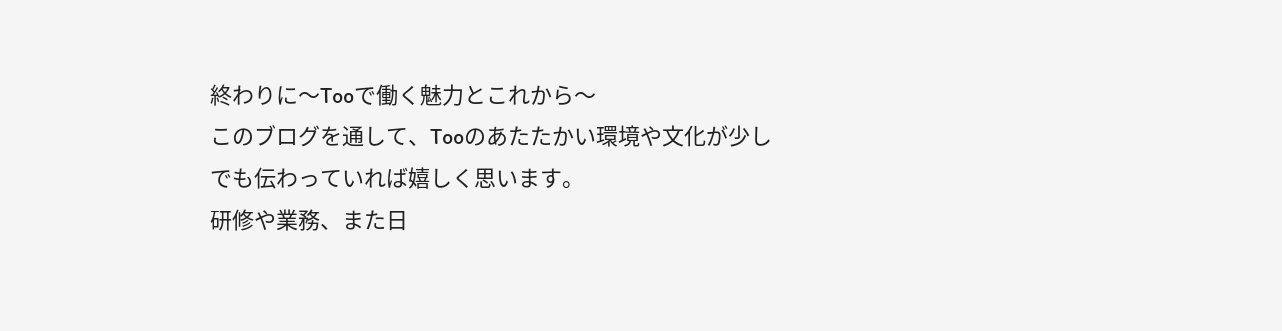終わりに〜Tooで働く魅力とこれから〜
このブログを通して、Tooのあたたかい環境や文化が少しでも伝わっていれば嬉しく思います。
研修や業務、また日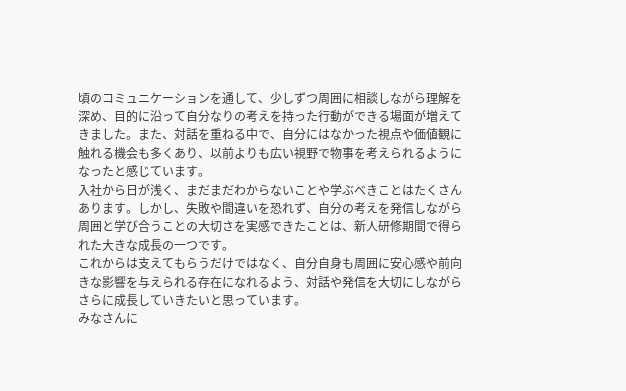頃のコミュニケーションを通して、少しずつ周囲に相談しながら理解を深め、目的に沿って自分なりの考えを持った行動ができる場面が増えてきました。また、対話を重ねる中で、自分にはなかった視点や価値観に触れる機会も多くあり、以前よりも広い視野で物事を考えられるようになったと感じています。
入社から日が浅く、まだまだわからないことや学ぶべきことはたくさんあります。しかし、失敗や間違いを恐れず、自分の考えを発信しながら周囲と学び合うことの大切さを実感できたことは、新人研修期間で得られた大きな成長の一つです。
これからは支えてもらうだけではなく、自分自身も周囲に安心感や前向きな影響を与えられる存在になれるよう、対話や発信を大切にしながらさらに成長していきたいと思っています。
みなさんに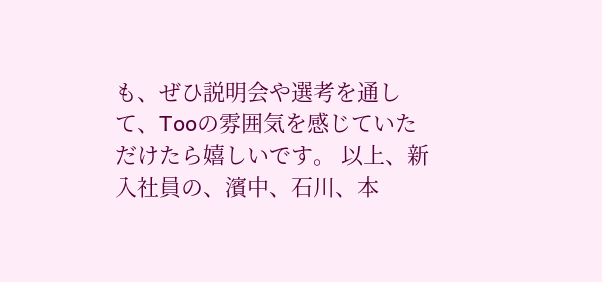も、ぜひ説明会や選考を通して、Tooの雰囲気を感じていただけたら嬉しいです。 以上、新入社員の、濱中、石川、本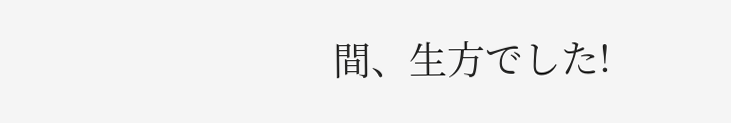間、生方でした!